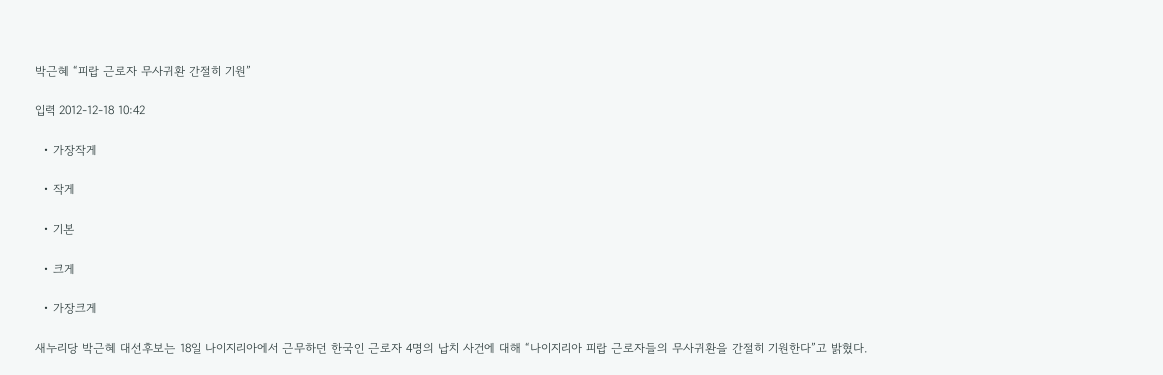박근혜 “피랍 근로자 무사귀환 간절히 기원”

입력 2012-12-18 10:42

  • 가장작게

  • 작게

  • 기본

  • 크게

  • 가장크게

새누리당 박근혜 대선후보는 18일 나이지리아에서 근무하던 한국인 근로자 4명의 납치 사건에 대해 “나이지리아 피랍 근로자들의 무사귀환을 간절히 기원한다”고 밝혔다.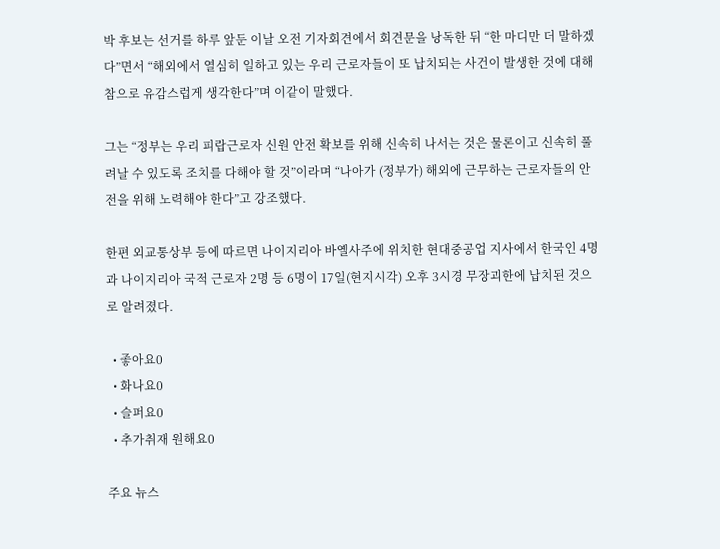박 후보는 선거를 하루 앞둔 이날 오전 기자회견에서 회견문을 낭독한 뒤 “한 마디만 더 말하겠다”면서 “해외에서 열심히 일하고 있는 우리 근로자들이 또 납치되는 사건이 발생한 것에 대해 참으로 유감스럽게 생각한다”며 이같이 말했다.

그는 “정부는 우리 피랍근로자 신원 안전 확보를 위해 신속히 나서는 것은 물론이고 신속히 풀려날 수 있도록 조치를 다해야 할 것”이라며 “나아가 (정부가) 해외에 근무하는 근로자들의 안전을 위해 노력해야 한다”고 강조했다.

한편 외교통상부 등에 따르면 나이지리아 바옐사주에 위치한 현대중공업 지사에서 한국인 4명과 나이지리아 국적 근로자 2명 등 6명이 17일(현지시각) 오후 3시경 무장괴한에 납치된 것으로 알려졌다.

  • 좋아요0
  • 화나요0
  • 슬퍼요0
  • 추가취재 원해요0

주요 뉴스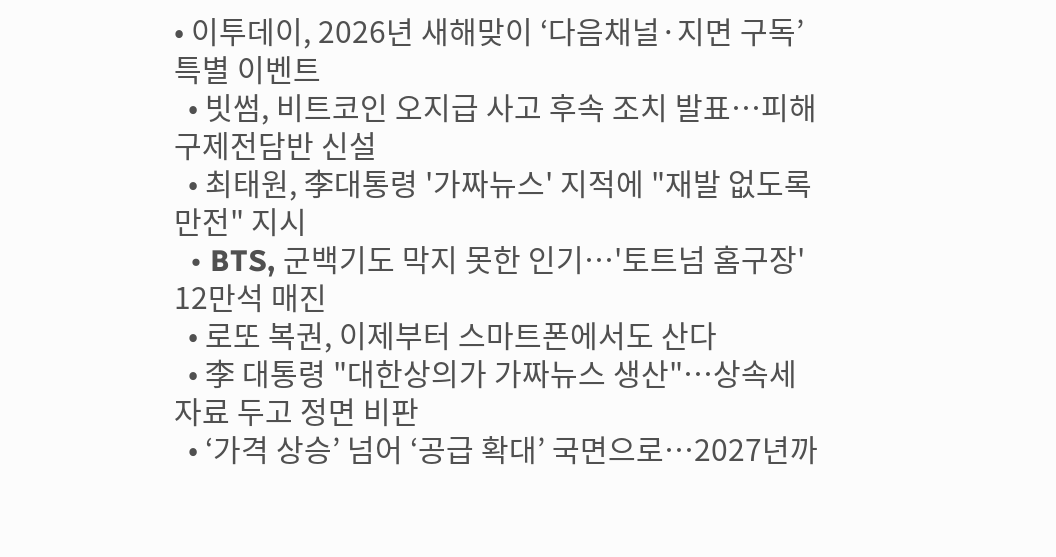• 이투데이, 2026년 새해맞이 ‘다음채널·지면 구독’ 특별 이벤트
  • 빗썸, 비트코인 오지급 사고 후속 조치 발표…피해구제전담반 신설
  • 최태원, 李대통령 '가짜뉴스' 지적에 "재발 없도록 만전" 지시
  • BTS, 군백기도 막지 못한 인기⋯'토트넘 홈구장' 12만석 매진
  • 로또 복권, 이제부터 스마트폰에서도 산다
  • 李 대통령 "대한상의가 가짜뉴스 생산"…상속세 자료 두고 정면 비판
  • ‘가격 상승’ 넘어 ‘공급 확대’ 국면으로…2027년까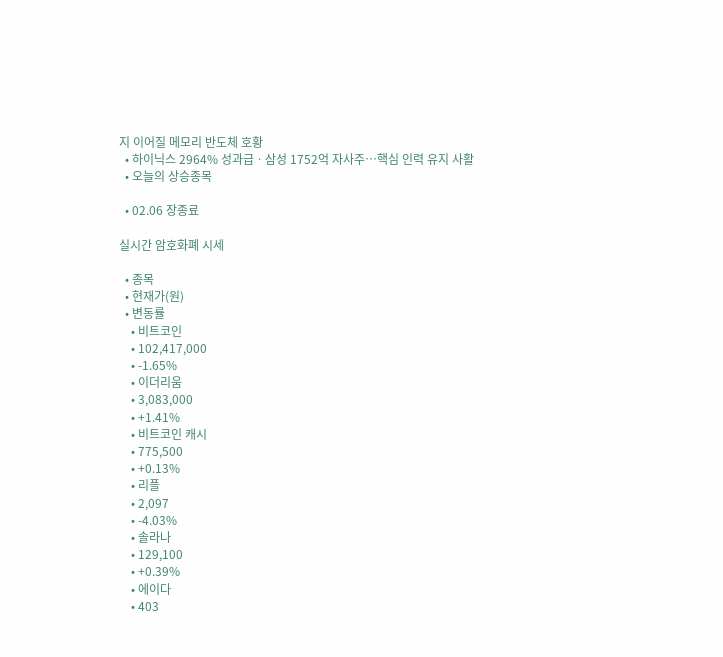지 이어질 메모리 반도체 호황
  • 하이닉스 2964% 성과급ㆍ삼성 1752억 자사주⋯핵심 인력 유지 사활
  • 오늘의 상승종목

  • 02.06 장종료

실시간 암호화폐 시세

  • 종목
  • 현재가(원)
  • 변동률
    • 비트코인
    • 102,417,000
    • -1.65%
    • 이더리움
    • 3,083,000
    • +1.41%
    • 비트코인 캐시
    • 775,500
    • +0.13%
    • 리플
    • 2,097
    • -4.03%
    • 솔라나
    • 129,100
    • +0.39%
    • 에이다
    • 403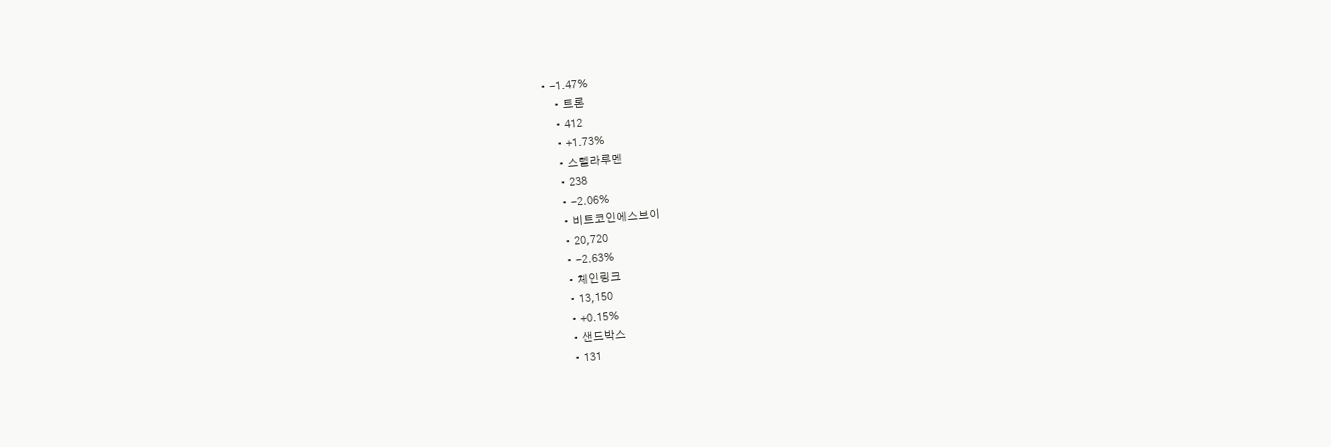• -1.47%
    • 트론
    • 412
    • +1.73%
    • 스텔라루멘
    • 238
    • -2.06%
    • 비트코인에스브이
    • 20,720
    • -2.63%
    • 체인링크
    • 13,150
    • +0.15%
    • 샌드박스
    • 131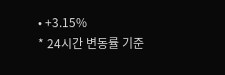• +3.15%
* 24시간 변동률 기준